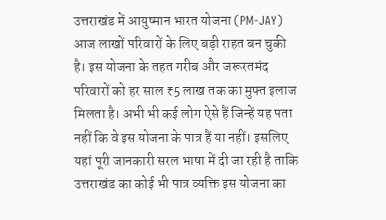उत्तराखंड में आयुष्मान भारत योजना (PM-JAY) आज लाखों परिवारों के लिए बड़ी राहत बन चुकी है। इस योजना के तहत गरीब और जरूरतमंद परिवारों को हर साल ₹5 लाख तक का मुफ्त इलाज मिलता है। अभी भी कई लोग ऐसे हैं जिन्हें यह पता नहीं कि वे इस योजना के पात्र हैं या नहीं। इसलिए यहां पूरी जानकारी सरल भाषा में दी जा रही है ताकि उत्तराखंड का कोई भी पात्र व्यक्ति इस योजना का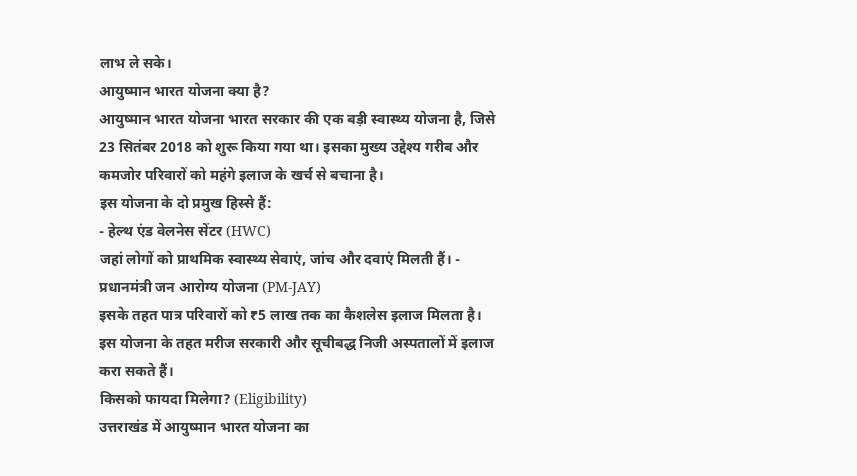लाभ ले सके।
आयुष्मान भारत योजना क्या है?
आयुष्मान भारत योजना भारत सरकार की एक बड़ी स्वास्थ्य योजना है, जिसे 23 सितंबर 2018 को शुरू किया गया था। इसका मुख्य उद्देश्य गरीब और कमजोर परिवारों को महंगे इलाज के खर्च से बचाना है।
इस योजना के दो प्रमुख हिस्से हैं:
- हेल्थ एंड वेलनेस सेंटर (HWC)
जहां लोगों को प्राथमिक स्वास्थ्य सेवाएं, जांच और दवाएं मिलती हैं। - प्रधानमंत्री जन आरोग्य योजना (PM-JAY)
इसके तहत पात्र परिवारों को ₹5 लाख तक का कैशलेस इलाज मिलता है।
इस योजना के तहत मरीज सरकारी और सूचीबद्ध निजी अस्पतालों में इलाज करा सकते हैं।
किसको फायदा मिलेगा? (Eligibility)
उत्तराखंड में आयुष्मान भारत योजना का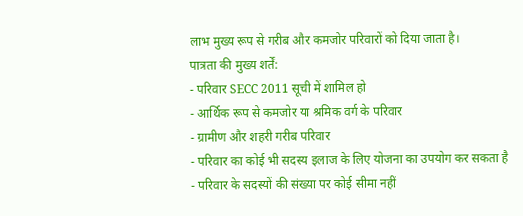लाभ मुख्य रूप से गरीब और कमजोर परिवारों को दिया जाता है।
पात्रता की मुख्य शर्तें:
- परिवार SECC 2011 सूची में शामिल हो
- आर्थिक रूप से कमजोर या श्रमिक वर्ग के परिवार
- ग्रामीण और शहरी गरीब परिवार
- परिवार का कोई भी सदस्य इलाज के लिए योजना का उपयोग कर सकता है
- परिवार के सदस्यों की संख्या पर कोई सीमा नहीं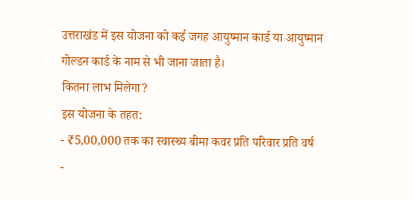उत्तराखंड में इस योजना को कई जगह आयुष्मान कार्ड या आयुष्मान गोल्डन कार्ड के नाम से भी जाना जाता है।
कितना लाभ मिलेगा?
इस योजना के तहत:
- ₹5,00,000 तक का स्वास्थ्य बीमा कवर प्रति परिवार प्रति वर्ष
-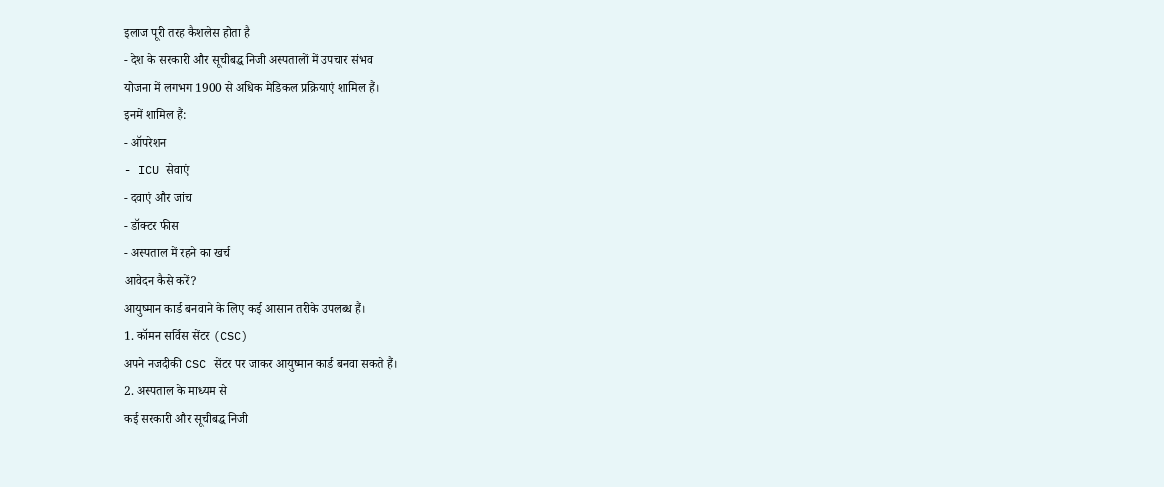इलाज पूरी तरह कैशलेस होता है
- देश के सरकारी और सूचीबद्ध निजी अस्पतालों में उपचार संभव
योजना में लगभग 1900 से अधिक मेडिकल प्रक्रियाएं शामिल हैं।
इनमें शामिल हैं:
- ऑपरेशन
- ICU सेवाएं
- दवाएं और जांच
- डॉक्टर फीस
- अस्पताल में रहने का खर्च
आवेदन कैसे करें?
आयुष्मान कार्ड बनवाने के लिए कई आसान तरीके उपलब्ध हैं।
1. कॉमन सर्विस सेंटर (CSC)
अपने नजदीकी CSC सेंटर पर जाकर आयुष्मान कार्ड बनवा सकते हैं।
2. अस्पताल के माध्यम से
कई सरकारी और सूचीबद्ध निजी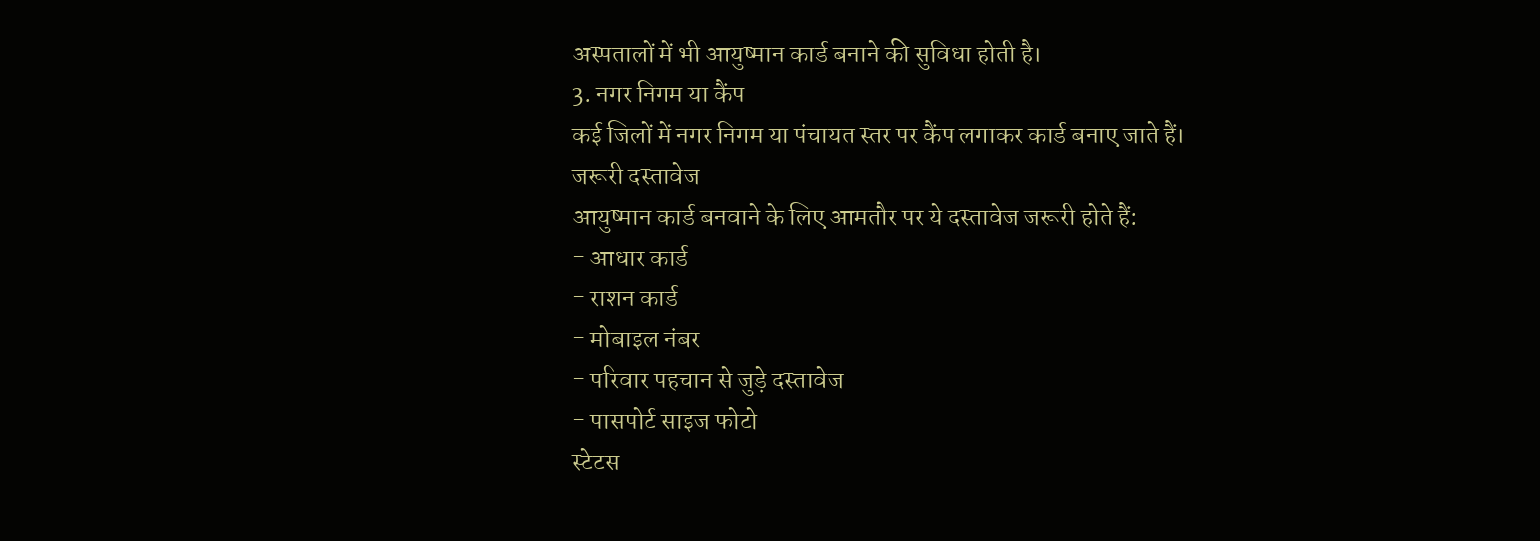अस्पतालों में भी आयुष्मान कार्ड बनाने की सुविधा होती है।
3. नगर निगम या कैंप
कई जिलों में नगर निगम या पंचायत स्तर पर कैंप लगाकर कार्ड बनाए जाते हैं।
जरूरी दस्तावेज
आयुष्मान कार्ड बनवाने के लिए आमतौर पर ये दस्तावेज जरूरी होते हैं:
- आधार कार्ड
- राशन कार्ड
- मोबाइल नंबर
- परिवार पहचान से जुड़े दस्तावेज
- पासपोर्ट साइज फोटो
स्टेटस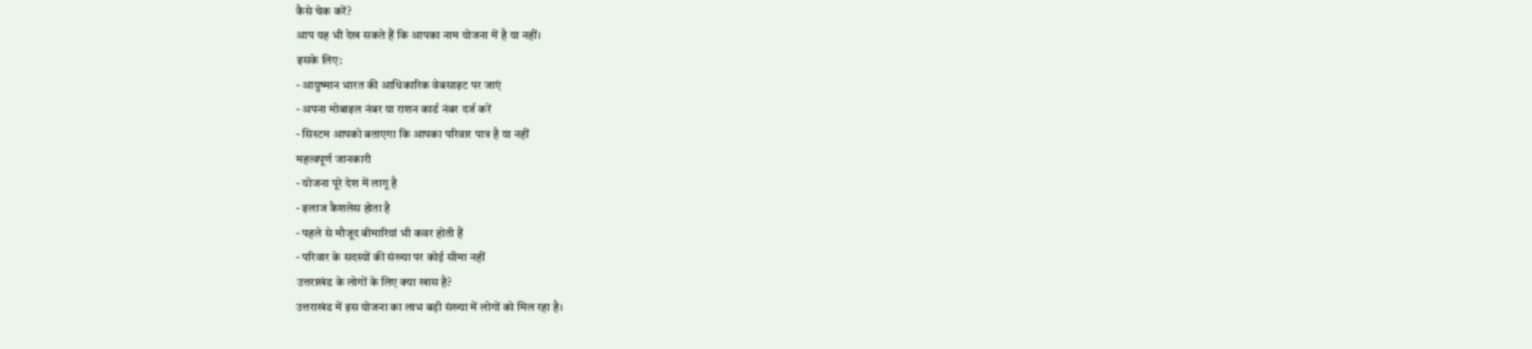कैसे चेक करें?
आप यह भी देख सकते हैं कि आपका नाम योजना में है या नहीं।
इसके लिए:
- आयुष्मान भारत की आधिकारिक वेबसाइट पर जाएं
- अपना मोबाइल नंबर या राशन कार्ड नंबर दर्ज करें
- सिस्टम आपको बताएगा कि आपका परिवार पात्र है या नहीं
महत्वपूर्ण जानकारी
- योजना पूरे देश में लागू है
- इलाज कैशलेस होता है
- पहले से मौजूद बीमारियां भी कवर होती हैं
- परिवार के सदस्यों की संख्या पर कोई सीमा नहीं
उत्तराखंड के लोगों के लिए क्या खास है?
उत्तराखंड में इस योजना का लाभ बड़ी संख्या में लोगों को मिल रहा है।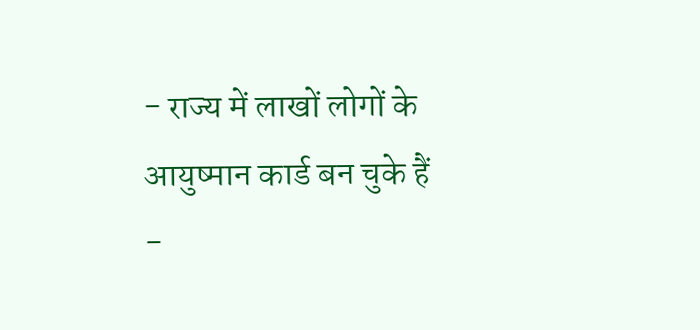- राज्य में लाखों लोगों के आयुष्मान कार्ड बन चुके हैं
-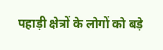पहाड़ी क्षेत्रों के लोगों को बड़े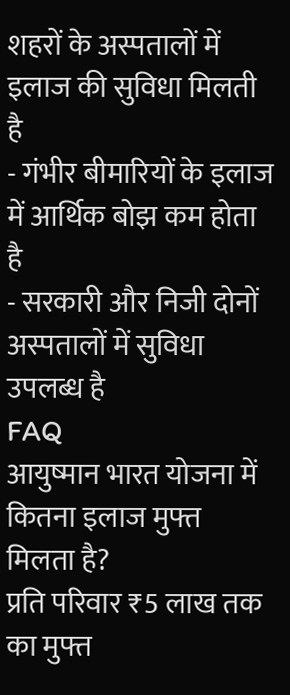शहरों के अस्पतालों में इलाज की सुविधा मिलती है
- गंभीर बीमारियों के इलाज में आर्थिक बोझ कम होता है
- सरकारी और निजी दोनों अस्पतालों में सुविधा उपलब्ध है
FAQ
आयुष्मान भारत योजना में कितना इलाज मुफ्त मिलता है?
प्रति परिवार ₹5 लाख तक का मुफ्त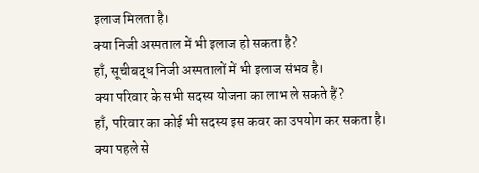इलाज मिलता है।
क्या निजी अस्पताल में भी इलाज हो सकता है?
हाँ, सूचीबद्ध निजी अस्पतालों में भी इलाज संभव है।
क्या परिवार के सभी सदस्य योजना का लाभ ले सकते हैं?
हाँ, परिवार का कोई भी सदस्य इस कवर का उपयोग कर सकता है।
क्या पहले से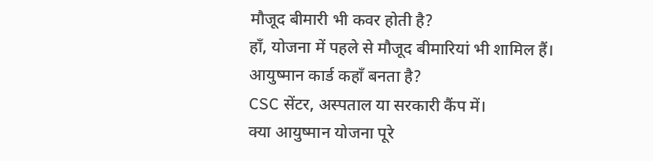मौजूद बीमारी भी कवर होती है?
हाँ, योजना में पहले से मौजूद बीमारियां भी शामिल हैं।
आयुष्मान कार्ड कहाँ बनता है?
CSC सेंटर, अस्पताल या सरकारी कैंप में।
क्या आयुष्मान योजना पूरे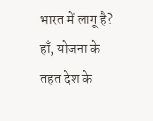भारत में लागू है?
हाँ, योजना के तहत देश के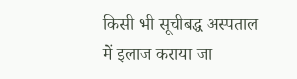किसी भी सूचीबद्ध अस्पताल में इलाज कराया जा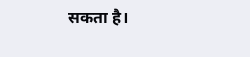सकता है।